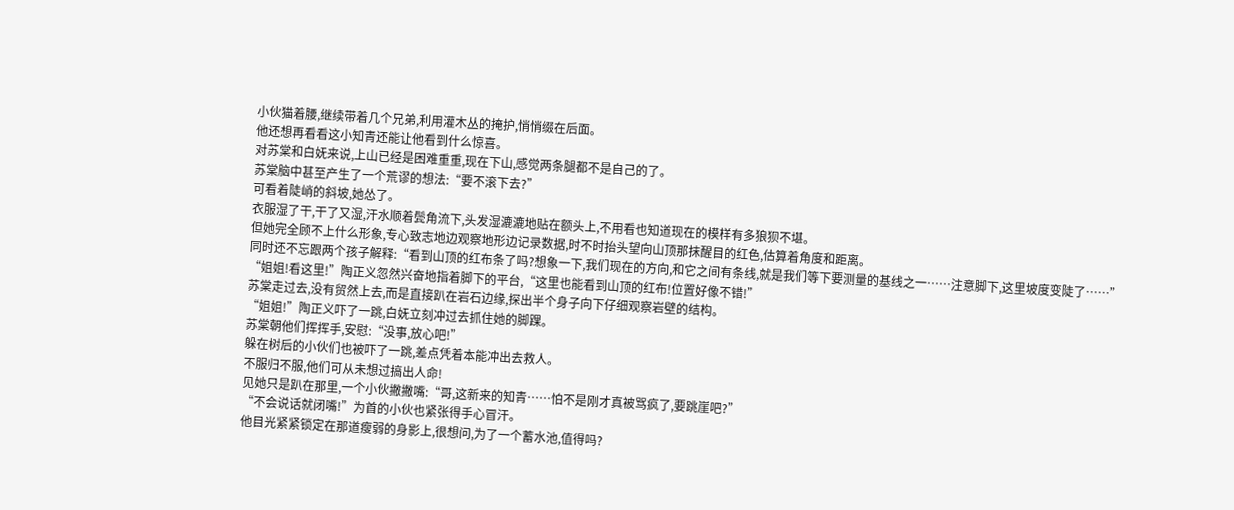小伙猫着腰,继续带着几个兄弟,利用灌木丛的掩护,悄悄缀在后面。
他还想再看看这小知青还能让他看到什么惊喜。
对苏棠和白妩来说,上山已经是困难重重,现在下山,感觉两条腿都不是自己的了。
苏棠脑中甚至产生了一个荒谬的想法:“要不滚下去?”
可看着陡峭的斜坡,她怂了。
衣服湿了干,干了又湿,汗水顺着鬓角流下,头发湿漉漉地贴在额头上,不用看也知道现在的模样有多狼狈不堪。
但她完全顾不上什么形象,专心致志地边观察地形边记录数据,时不时抬头望向山顶那抹醒目的红色,估算着角度和距离。
同时还不忘跟两个孩子解释:“看到山顶的红布条了吗?想象一下,我们现在的方向,和它之间有条线,就是我们等下要测量的基线之一……注意脚下,这里坡度变陡了……”
“姐姐!看这里!”陶正义忽然兴奋地指着脚下的平台,“这里也能看到山顶的红布!位置好像不错!”
苏棠走过去,没有贸然上去,而是直接趴在岩石边缘,探出半个身子向下仔细观察岩壁的结构。
“姐姐!”陶正义吓了一跳,白妩立刻冲过去抓住她的脚踝。
苏棠朝他们挥挥手,安慰:“没事,放心吧!”
躲在树后的小伙们也被吓了一跳,差点凭着本能冲出去救人。
不服归不服,他们可从未想过搞出人命!
见她只是趴在那里,一个小伙撇撇嘴:“哥,这新来的知青……怕不是刚才真被骂疯了,要跳崖吧?”
“不会说话就闭嘴!”为首的小伙也紧张得手心冒汗。
他目光紧紧锁定在那道瘦弱的身影上,很想问,为了一个蓄水池,值得吗?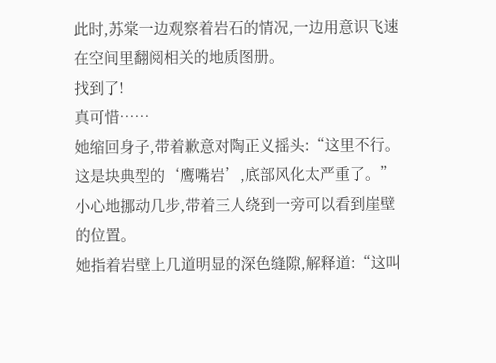此时,苏棠一边观察着岩石的情况,一边用意识飞速在空间里翻阅相关的地质图册。
找到了!
真可惜……
她缩回身子,带着歉意对陶正义摇头:“这里不行。这是块典型的‘鹰嘴岩’,底部风化太严重了。”
小心地挪动几步,带着三人绕到一旁可以看到崖壁的位置。
她指着岩壁上几道明显的深色缝隙,解释道:“这叫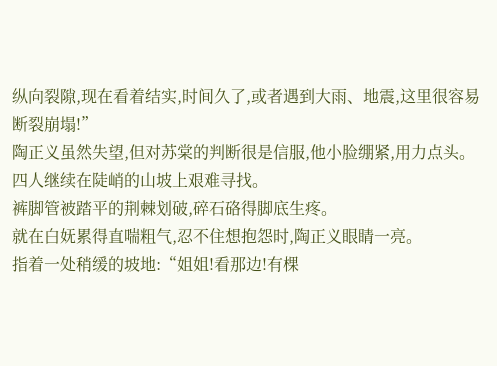纵向裂隙,现在看着结实,时间久了,或者遇到大雨、地震,这里很容易断裂崩塌!”
陶正义虽然失望,但对苏棠的判断很是信服,他小脸绷紧,用力点头。
四人继续在陡峭的山坡上艰难寻找。
裤脚管被踏平的荆棘划破,碎石硌得脚底生疼。
就在白妩累得直喘粗气,忍不住想抱怨时,陶正义眼睛一亮。
指着一处稍缓的坡地:“姐姐!看那边!有棵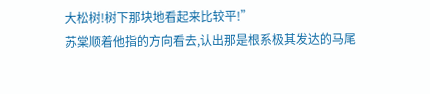大松树!树下那块地看起来比较平!”
苏棠顺着他指的方向看去,认出那是根系极其发达的马尾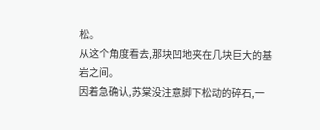松。
从这个角度看去,那块凹地夹在几块巨大的基岩之间。
因着急确认,苏棠没注意脚下松动的碎石,一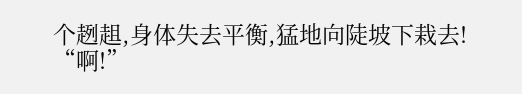个趔趄,身体失去平衡,猛地向陡坡下栽去!
“啊!”